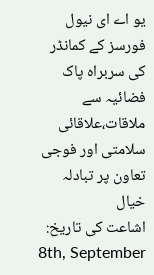یو اے ای نیول فورسز کے کمانڈر کی سربراہ پاک فضائیہ سے ملاقات،علاقائی سلامتی اور فوجی تعاون پر تبادلہ خیال
اشاعت کی تاریخ: 8th, September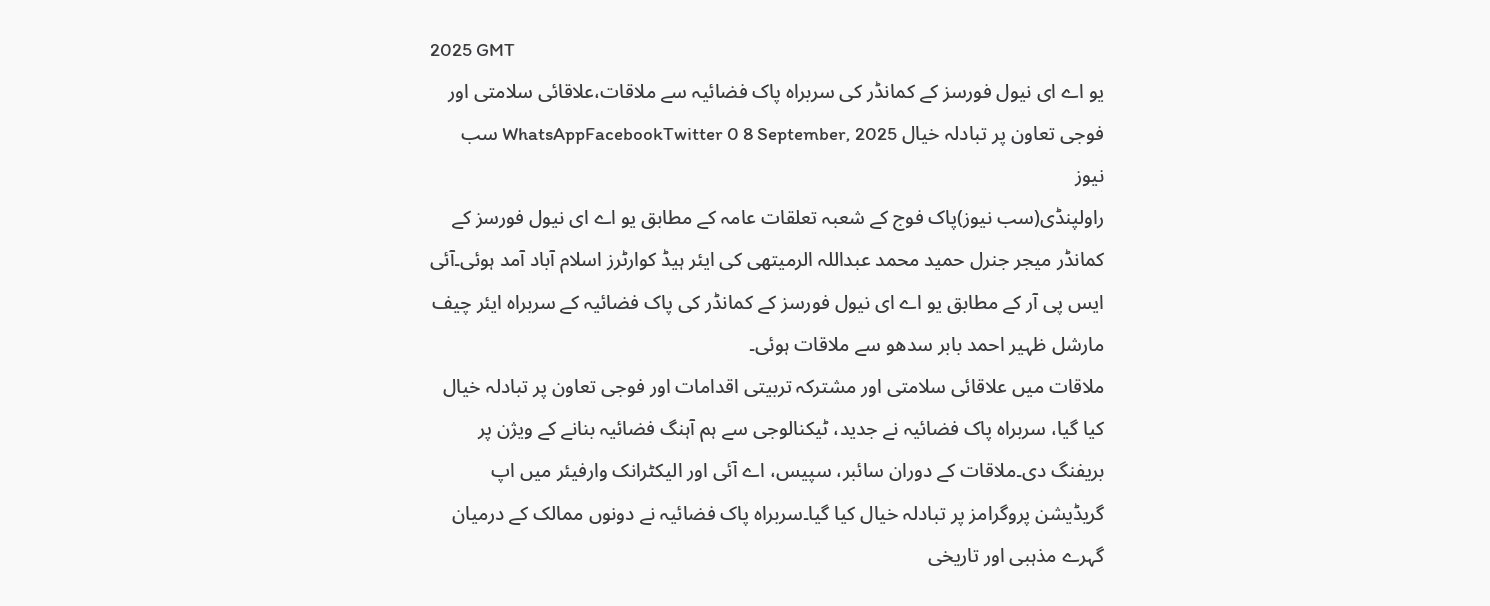2025 GMT
یو اے ای نیول فورسز کے کمانڈر کی سربراہ پاک فضائیہ سے ملاقات،علاقائی سلامتی اور فوجی تعاون پر تبادلہ خیال WhatsAppFacebookTwitter 0 8 September, 2025 سب نیوز
راولپنڈی(سب نیوز)پاک فوج کے شعبہ تعلقات عامہ کے مطابق یو اے ای نیول فورسز کے کمانڈر میجر جنرل حمید محمد عبداللہ الرمیتھی کی ایئر ہیڈ کوارٹرز اسلام آباد آمد ہوئی۔آئی ایس پی آر کے مطابق یو اے ای نیول فورسز کے کمانڈر کی پاک فضائیہ کے سربراہ ایئر چیف مارشل ظہیر احمد بابر سدھو سے ملاقات ہوئی۔
ملاقات میں علاقائی سلامتی اور مشترکہ تربیتی اقدامات اور فوجی تعاون پر تبادلہ خیال کیا گیا، سربراہ پاک فضائیہ نے جدید، ٹیکنالوجی سے ہم آہنگ فضائیہ بنانے کے ویژن پر بریفنگ دی۔ملاقات کے دوران سائبر، سپیس، اے آئی اور الیکٹرانک وارفیئر میں اپ گریڈیشن پروگرامز پر تبادلہ خیال کیا گیا۔سربراہ پاک فضائیہ نے دونوں ممالک کے درمیان گہرے مذہبی اور تاریخی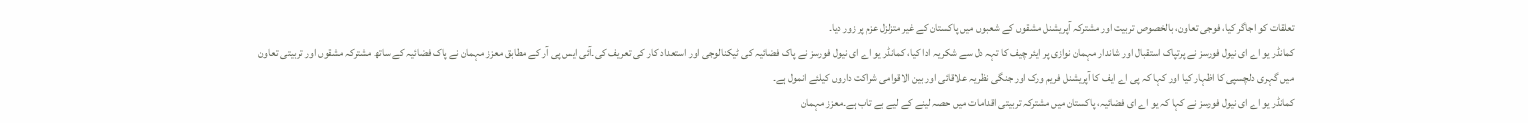تعلقات کو اجاگر کیا، فوجی تعاون، بالخصوص تربیت اور مشترکہ آپریشنل مشقوں کے شعبوں میں پاکستان کے غیر متزلزل عزم پر زور دیا۔
کمانڈر یو اے ای نیول فورسز نے پرتپاک استقبال اور شاندار مہمان نوازی پر ایئر چیف کا تہہ دل سے شکریہ ادا کیا، کمانڈر یو اے ای نیول فورسز نے پاک فضائیہ کی ٹیکنالوجی اور استعداد کار کی تعریف کی۔آئی ایس پی آر کے مطابق معزز مہمان نے پاک فضائیہ کے ساتھ مشترکہ مشقوں اور تربیتی تعاون میں گہری دلچسپی کا اظہار کیا اور کہا کہ پی اے ایف کا آپریشنل فریم ورک اور جنگی نظریہ علاقائی اور بین الاقوامی شراکت داروں کیلئے انمول ہے۔
کمانڈر یو اے ای نیول فورسز نے کہا کہ یو اے ای فضائیہ، پاکستان میں مشترکہ تربیتی اقدامات میں حصہ لینے کے لیے بے تاب ہے۔معزز مہمان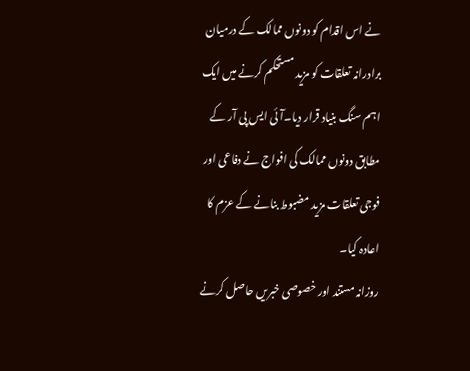نے اس اقدام کو دونوں ممالک کے درمیان برادرانہ تعلقات کو مزید مستحکم کرنے میں ایک اہم سنگ بنیاد قرار دیا۔آئی ایس پی آر کے مطابق دونوں ممالک کی افواج نے دفاعی اور فوجی تعلقات مزید مضبوط بنانے کے عزم کا اعادہ کیا۔
روزانہ مستند اور خصوصی خبریں حاصل کرنے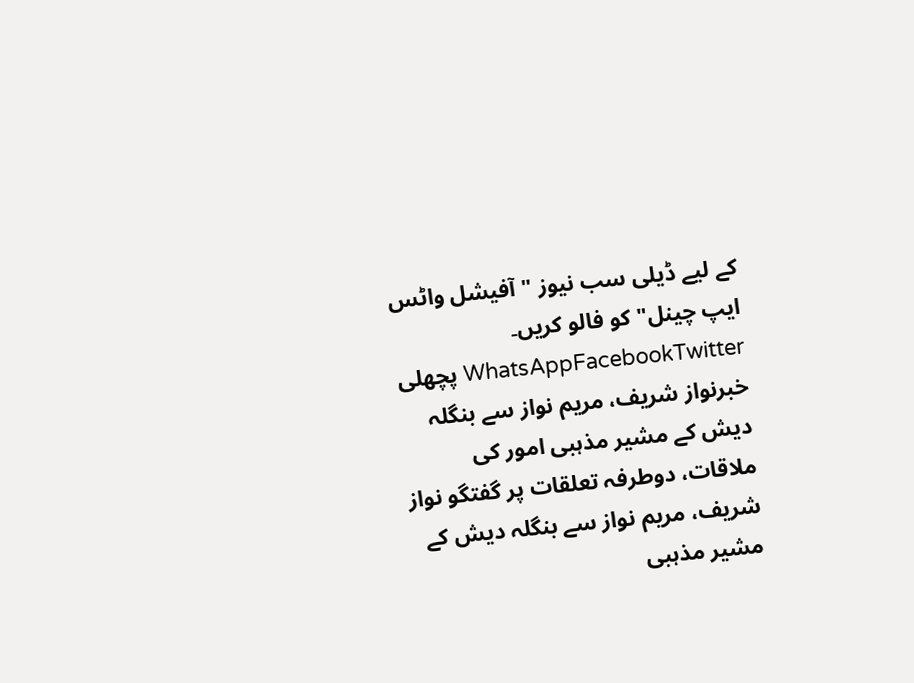کے لیے ڈیلی سب نیوز "آفیشل واٹس ایپ چینل" کو فالو کریں۔
WhatsAppFacebookTwitter پچھلی خبرنواز شریف، مریم نواز سے بنگلہ دیش کے مشیر مذہبی امور کی ملاقات، دوطرفہ تعلقات پر گفتگو نواز شریف، مریم نواز سے بنگلہ دیش کے مشیر مذہبی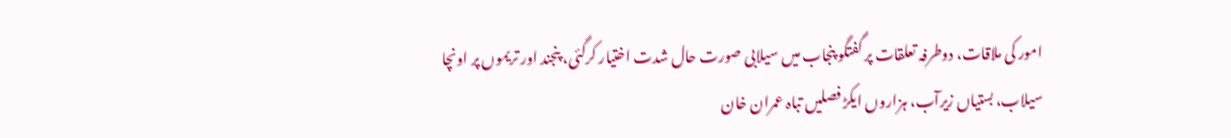امور کی ملاقات، دوطرفہ تعلقات پر گفتگو پنجاب میں سیلابی صورت حال شدت اختیار کرگئی، پنجند اور تریموں پر اونچا سیلاب، بستیاں زیرآب، ہزاروں ایکڑ فصلیں تباہ عمران خان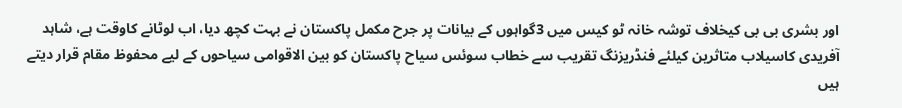اور بشری بی بی کیخلاف توشہ خانہ ٹو کیس میں 3گواہوں کے بیانات پر جرح مکمل پاکستان نے بہت کچھ دیا، اب لوٹانے کاوقت ہے، شاہد آفریدی کاسیلاب متاثرین کیلئے فنڈریزنگ تقریب سے خطاب سوئس سیاح پاکستان کو بین الاقوامی سیاحوں کے لیے محفوظ مقام قرار دیتے ہیں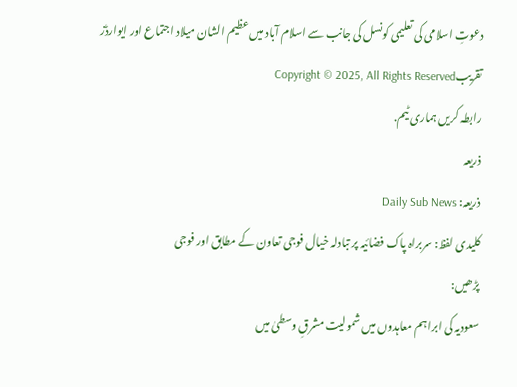دعوتِ اسلامی کی تعلیمی کونسل کی جانب سے اسلام آباد میں عظیم الشان میلاد اجتماع اور ایوارڈز تقریبCopyright © 2025, All Rights Reserved
رابطہ کریں ہماری ٹیم.
ذریعہ
ذریعہ: Daily Sub News
کلیدی لفظ: سربراہ پاک فضائیہ پر تبادلہ خیال فوجی تعاون کے مطابق اور فوجی
پڑھیں:
سعودیہ کی ابراہم معاہدوں میں شمولیت مشرقِ وسطیٰ میں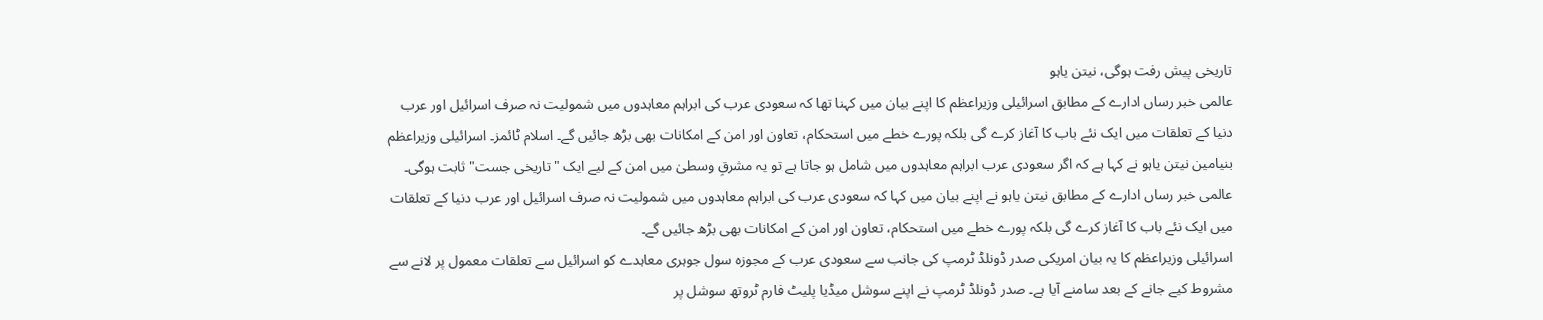تاریخی پیش رفت ہوگی، نیتن یاہو
عالمی خبر رساں ادارے کے مطابق اسرائیلی وزیراعظم کا اپنے بیان میں کہنا تھا کہ سعودی عرب کی ابراہم معاہدوں میں شمولیت نہ صرف اسرائیل اور عرب دنیا کے تعلقات میں ایک نئے باب کا آغاز کرے گی بلکہ پورے خطے میں استحکام، تعاون اور امن کے امکانات بھی بڑھ جائیں گے۔ اسلام ٹائمز۔ اسرائیلی وزیراعظم بنیامین نیتن یاہو نے کہا ہے کہ اگر سعودی عرب ابراہم معاہدوں میں شامل ہو جاتا ہے تو یہ مشرقِ وسطیٰ میں امن کے لیے ایک "تاریخی جست" ثابت ہوگی۔ عالمی خبر رساں ادارے کے مطابق نیتن یاہو نے اپنے بیان میں کہا کہ سعودی عرب کی ابراہم معاہدوں میں شمولیت نہ صرف اسرائیل اور عرب دنیا کے تعلقات میں ایک نئے باب کا آغاز کرے گی بلکہ پورے خطے میں استحکام، تعاون اور امن کے امکانات بھی بڑھ جائیں گے۔
اسرائیلی وزیراعظم کا یہ بیان امریکی صدر ڈونلڈ ٹرمپ کی جانب سے سعودی عرب کے مجوزہ سول جوہری معاہدے کو اسرائیل سے تعلقات معمول پر لانے سے مشروط کیے جانے کے بعد سامنے آیا ہے۔ صدر ڈونلڈ ٹرمپ نے اپنے سوشل میڈیا پلیٹ فارم ٹروتھ سوشل پر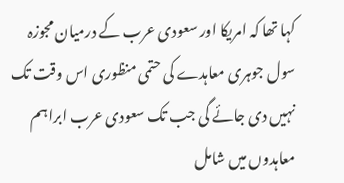کہا تھا کہ امریکا اور سعودی عرب کے درمیان مجوزہ سول جوہری معاہدے کی حتمی منظوری اس وقت تک نہیں دی جائے گی جب تک سعودی عرب ابراہم معاہدوں میں شامل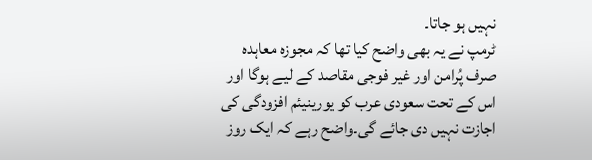نہیں ہو جاتا۔
ٹرمپ نے یہ بھی واضح کیا تھا کہ مجوزہ معاہدہ صرف پُرامن اور غیر فوجی مقاصد کے لیے ہوگا اور اس کے تحت سعودی عرب کو یورینیئم افزودگی کی اجازت نہیں دی جائے گی۔واضح رہے کہ ایک روز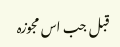قبل جب اس مجوزہ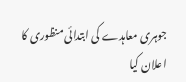جوہری معاہدے کی ابتدائی منظوری کا اعلان کیا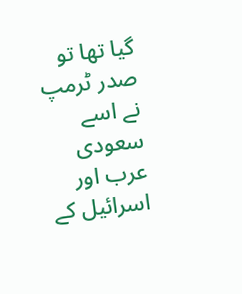گیا تھا تو صدر ٹرمپ نے اسے سعودی عرب اور اسرائیل کے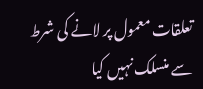تعلقات معمول پر لانے کی شرط سے منسلک نہیں کیا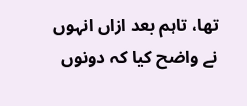تھا، تاہم بعد ازاں انہوں نے واضح کیا کہ دونوں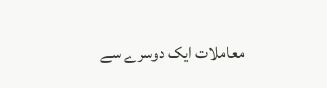معاملات ایک دوسرے سے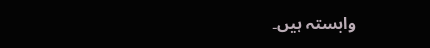وابستہ ہیں۔